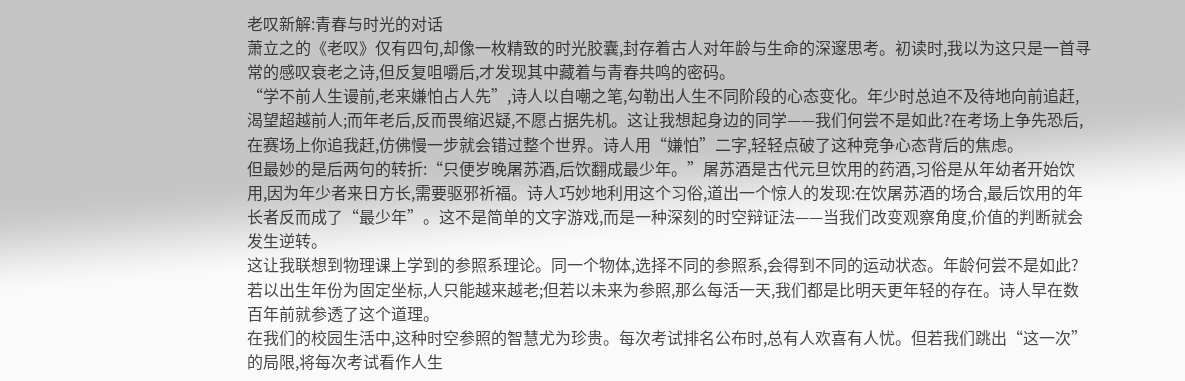老叹新解:青春与时光的对话
萧立之的《老叹》仅有四句,却像一枚精致的时光胶囊,封存着古人对年龄与生命的深邃思考。初读时,我以为这只是一首寻常的感叹衰老之诗,但反复咀嚼后,才发现其中藏着与青春共鸣的密码。
“学不前人生谩前,老来嫌怕占人先”,诗人以自嘲之笔,勾勒出人生不同阶段的心态变化。年少时总迫不及待地向前追赶,渴望超越前人;而年老后,反而畏缩迟疑,不愿占据先机。这让我想起身边的同学——我们何尝不是如此?在考场上争先恐后,在赛场上你追我赶,仿佛慢一步就会错过整个世界。诗人用“嫌怕”二字,轻轻点破了这种竞争心态背后的焦虑。
但最妙的是后两句的转折:“只便岁晚屠苏酒,后饮翻成最少年。”屠苏酒是古代元旦饮用的药酒,习俗是从年幼者开始饮用,因为年少者来日方长,需要驱邪祈福。诗人巧妙地利用这个习俗,道出一个惊人的发现:在饮屠苏酒的场合,最后饮用的年长者反而成了“最少年”。这不是简单的文字游戏,而是一种深刻的时空辩证法——当我们改变观察角度,价值的判断就会发生逆转。
这让我联想到物理课上学到的参照系理论。同一个物体,选择不同的参照系,会得到不同的运动状态。年龄何尝不是如此?若以出生年份为固定坐标,人只能越来越老;但若以未来为参照,那么每活一天,我们都是比明天更年轻的存在。诗人早在数百年前就参透了这个道理。
在我们的校园生活中,这种时空参照的智慧尤为珍贵。每次考试排名公布时,总有人欢喜有人忧。但若我们跳出“这一次”的局限,将每次考试看作人生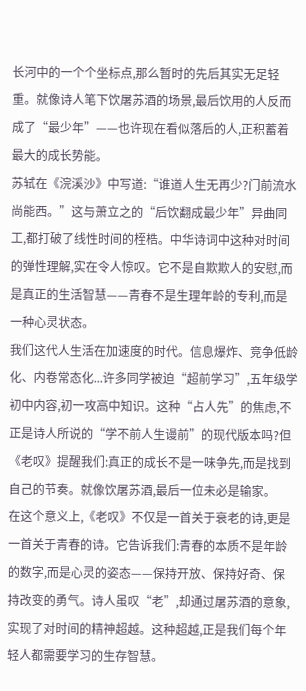长河中的一个个坐标点,那么暂时的先后其实无足轻重。就像诗人笔下饮屠苏酒的场景,最后饮用的人反而成了“最少年”——也许现在看似落后的人,正积蓄着最大的成长势能。
苏轼在《浣溪沙》中写道:“谁道人生无再少?门前流水尚能西。”这与萧立之的“后饮翻成最少年”异曲同工,都打破了线性时间的桎梏。中华诗词中这种对时间的弹性理解,实在令人惊叹。它不是自欺欺人的安慰,而是真正的生活智慧——青春不是生理年龄的专利,而是一种心灵状态。
我们这代人生活在加速度的时代。信息爆炸、竞争低龄化、内卷常态化...许多同学被迫“超前学习”,五年级学初中内容,初一攻高中知识。这种“占人先”的焦虑,不正是诗人所说的“学不前人生谩前”的现代版本吗?但《老叹》提醒我们:真正的成长不是一味争先,而是找到自己的节奏。就像饮屠苏酒,最后一位未必是输家。
在这个意义上,《老叹》不仅是一首关于衰老的诗,更是一首关于青春的诗。它告诉我们:青春的本质不是年龄的数字,而是心灵的姿态——保持开放、保持好奇、保持改变的勇气。诗人虽叹“老”,却通过屠苏酒的意象,实现了对时间的精神超越。这种超越,正是我们每个年轻人都需要学习的生存智慧。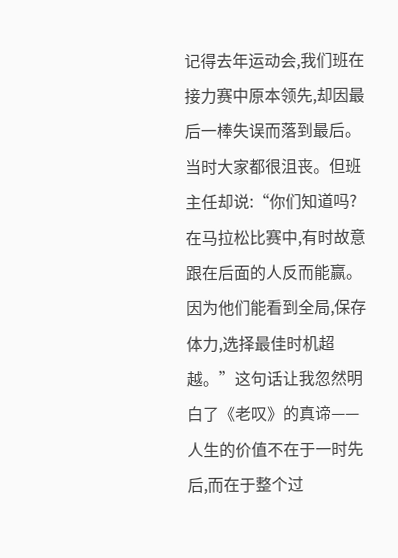记得去年运动会,我们班在接力赛中原本领先,却因最后一棒失误而落到最后。当时大家都很沮丧。但班主任却说:“你们知道吗?在马拉松比赛中,有时故意跟在后面的人反而能赢。因为他们能看到全局,保存体力,选择最佳时机超越。”这句话让我忽然明白了《老叹》的真谛——人生的价值不在于一时先后,而在于整个过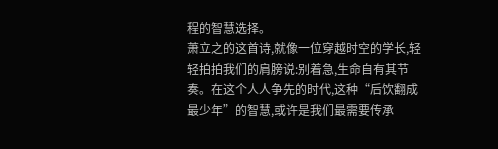程的智慧选择。
萧立之的这首诗,就像一位穿越时空的学长,轻轻拍拍我们的肩膀说:别着急,生命自有其节奏。在这个人人争先的时代,这种“后饮翻成最少年”的智慧,或许是我们最需要传承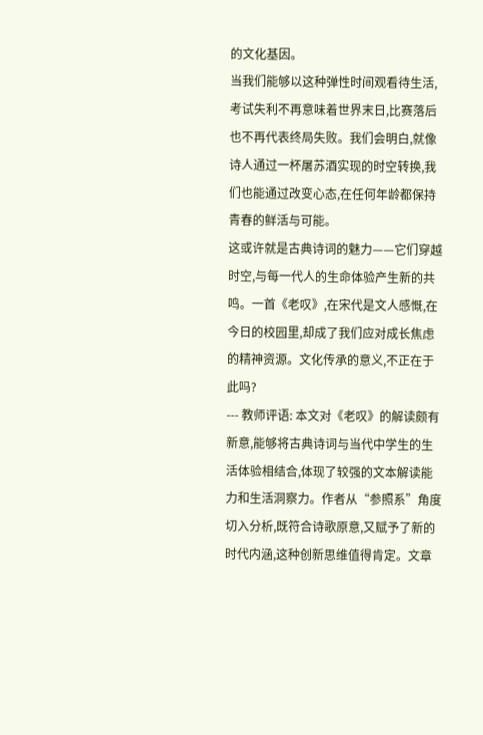的文化基因。
当我们能够以这种弹性时间观看待生活,考试失利不再意味着世界末日,比赛落后也不再代表终局失败。我们会明白,就像诗人通过一杯屠苏酒实现的时空转换,我们也能通过改变心态,在任何年龄都保持青春的鲜活与可能。
这或许就是古典诗词的魅力——它们穿越时空,与每一代人的生命体验产生新的共鸣。一首《老叹》,在宋代是文人感慨,在今日的校园里,却成了我们应对成长焦虑的精神资源。文化传承的意义,不正在于此吗?
--- 教师评语: 本文对《老叹》的解读颇有新意,能够将古典诗词与当代中学生的生活体验相结合,体现了较强的文本解读能力和生活洞察力。作者从“参照系”角度切入分析,既符合诗歌原意,又赋予了新的时代内涵,这种创新思维值得肯定。文章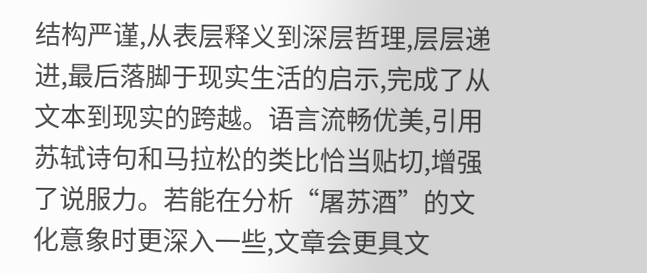结构严谨,从表层释义到深层哲理,层层递进,最后落脚于现实生活的启示,完成了从文本到现实的跨越。语言流畅优美,引用苏轼诗句和马拉松的类比恰当贴切,增强了说服力。若能在分析“屠苏酒”的文化意象时更深入一些,文章会更具文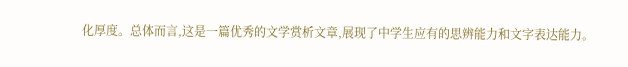化厚度。总体而言,这是一篇优秀的文学赏析文章,展现了中学生应有的思辨能力和文字表达能力。